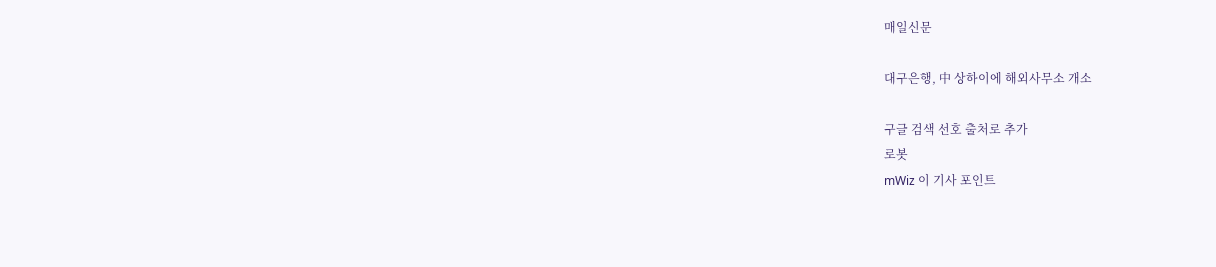매일신문

대구은행, 中 상하이에 해외사무소 개소

구글 검색 선호 출처로 추가
로봇
mWiz 이 기사 포인트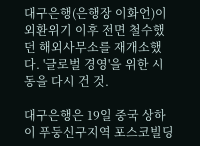대구은행(은행장 이화언)이 외환위기 이후 전면 철수했던 해외사무소를 재개소했다. '글로벌 경영'을 위한 시동을 다시 건 것.

대구은행은 19일 중국 상하이 푸둥신구지역 포스코빌딩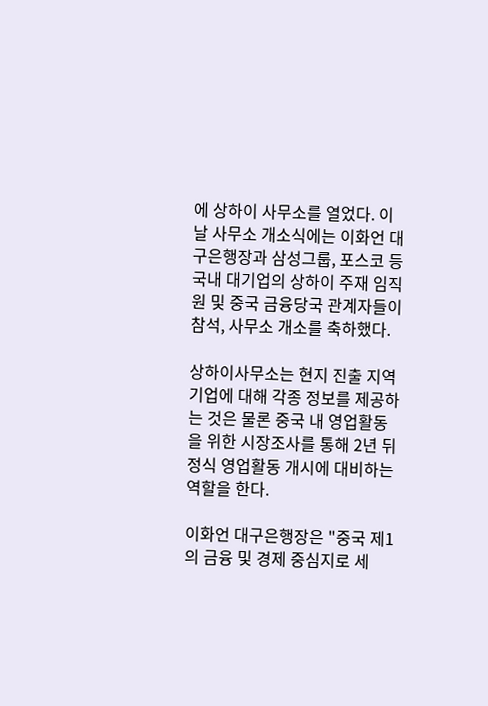에 상하이 사무소를 열었다. 이날 사무소 개소식에는 이화언 대구은행장과 삼성그룹, 포스코 등 국내 대기업의 상하이 주재 임직원 및 중국 금융당국 관계자들이 참석, 사무소 개소를 축하했다.

상하이사무소는 현지 진출 지역기업에 대해 각종 정보를 제공하는 것은 물론 중국 내 영업활동을 위한 시장조사를 통해 2년 뒤 정식 영업활동 개시에 대비하는 역할을 한다.

이화언 대구은행장은 "중국 제1의 금융 및 경제 중심지로 세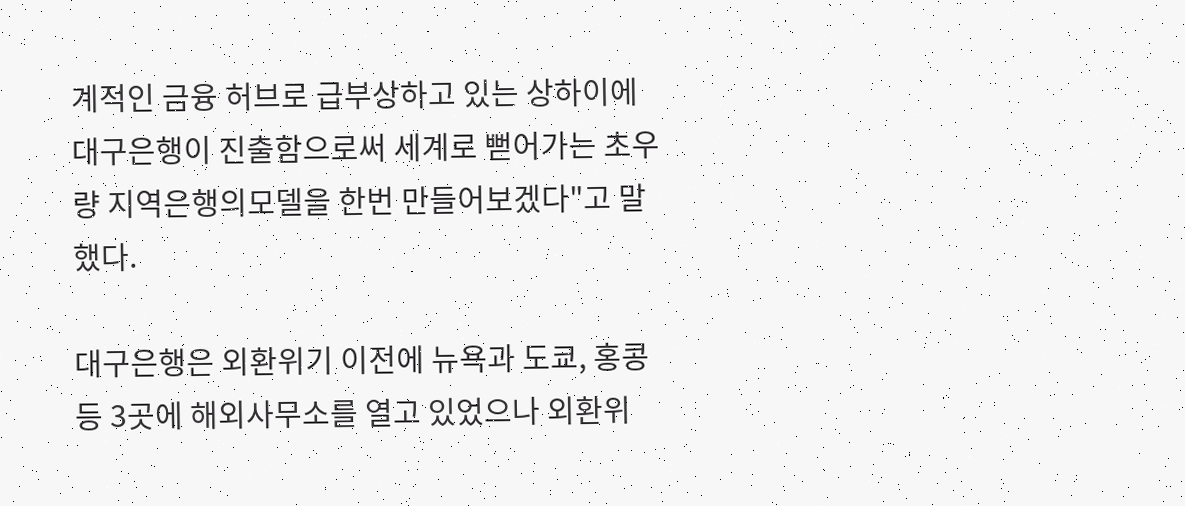계적인 금융 허브로 급부상하고 있는 상하이에 대구은행이 진출함으로써 세계로 뻗어가는 초우량 지역은행의모델을 한번 만들어보겠다"고 말했다.

대구은행은 외환위기 이전에 뉴욕과 도쿄, 홍콩 등 3곳에 해외사무소를 열고 있었으나 외환위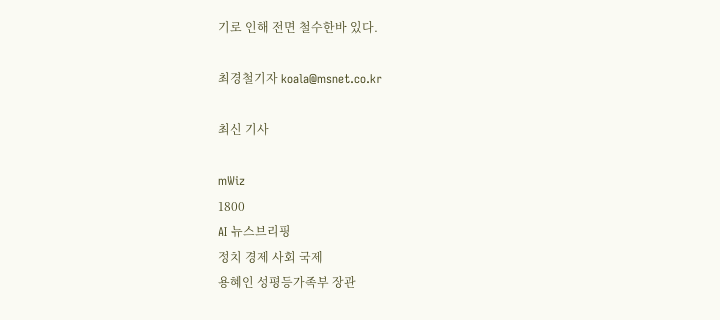기로 인해 전면 철수한바 있다.

최경철기자 koala@msnet.co.kr

최신 기사

mWiz
1800
AI 뉴스브리핑
정치 경제 사회 국제
용혜인 성평등가족부 장관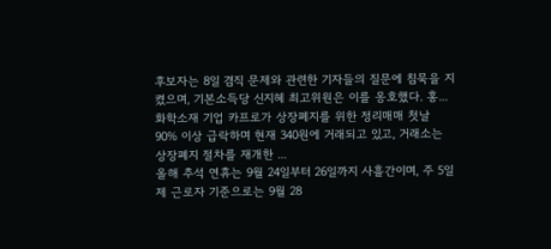후보자는 8일 겸직 문제와 관련한 기자들의 질문에 침묵을 지켰으며, 기본소득당 신지혜 최고위원은 이를 옹호했다. 홍...
화학소재 기업 카프로가 상장폐지를 위한 정리매매 첫날 90% 이상 급락하며 현재 340원에 거래되고 있고, 거래소는 상장폐지 절차를 재개한 ...
올해 추석 연휴는 9월 24일부터 26일까지 사흘간이며, 주 5일제 근로자 기준으로는 9월 28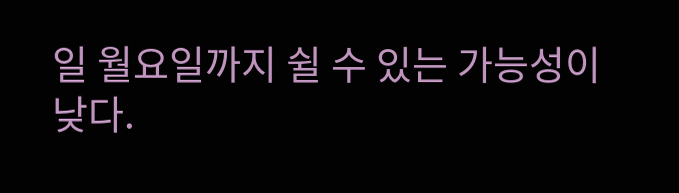일 월요일까지 쉴 수 있는 가능성이 낮다.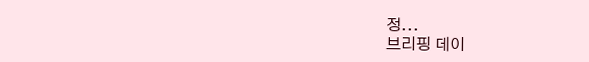정...
브리핑 데이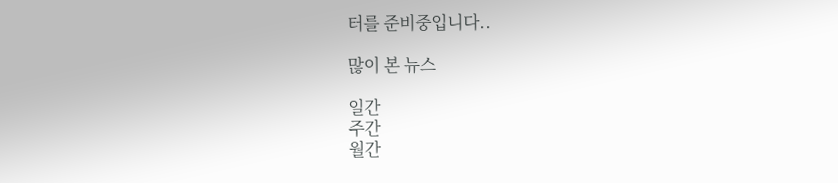터를 준비중입니다..

많이 본 뉴스

일간
주간
월간